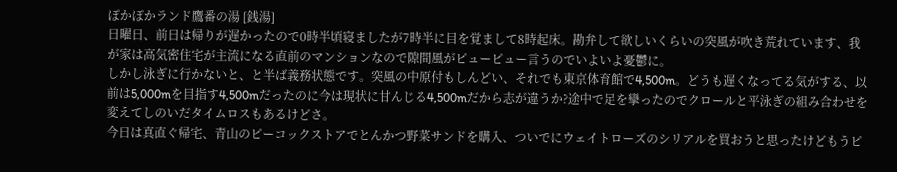ぽかぽかランド鷹番の湯 [銭湯]
日曜日、前日は帰りが遅かったので0時半頃寝ましたが7時半に目を覚まして8時起床。勘弁して欲しいくらいの突風が吹き荒れています、我が家は高気密住宅が主流になる直前のマンションなので隙間風がピューピュー言うのでいよいよ憂鬱に。
しかし泳ぎに行かないと、と半ば義務状態です。突風の中原付もしんどい、それでも東京体育館で4,500m。どうも遅くなってる気がする、以前は5,000mを目指す4,500mだったのに今は現状に甘んじる4,500mだから志が違うか?途中で足を攣ったのでクロールと平泳ぎの組み合わせを変えてしのいだタイムロスもあるけどさ。
今日は真直ぐ帰宅、青山のピーコックストアでとんかつ野菜サンドを購入、ついでにウェイトローズのシリアルを買おうと思ったけどもうピ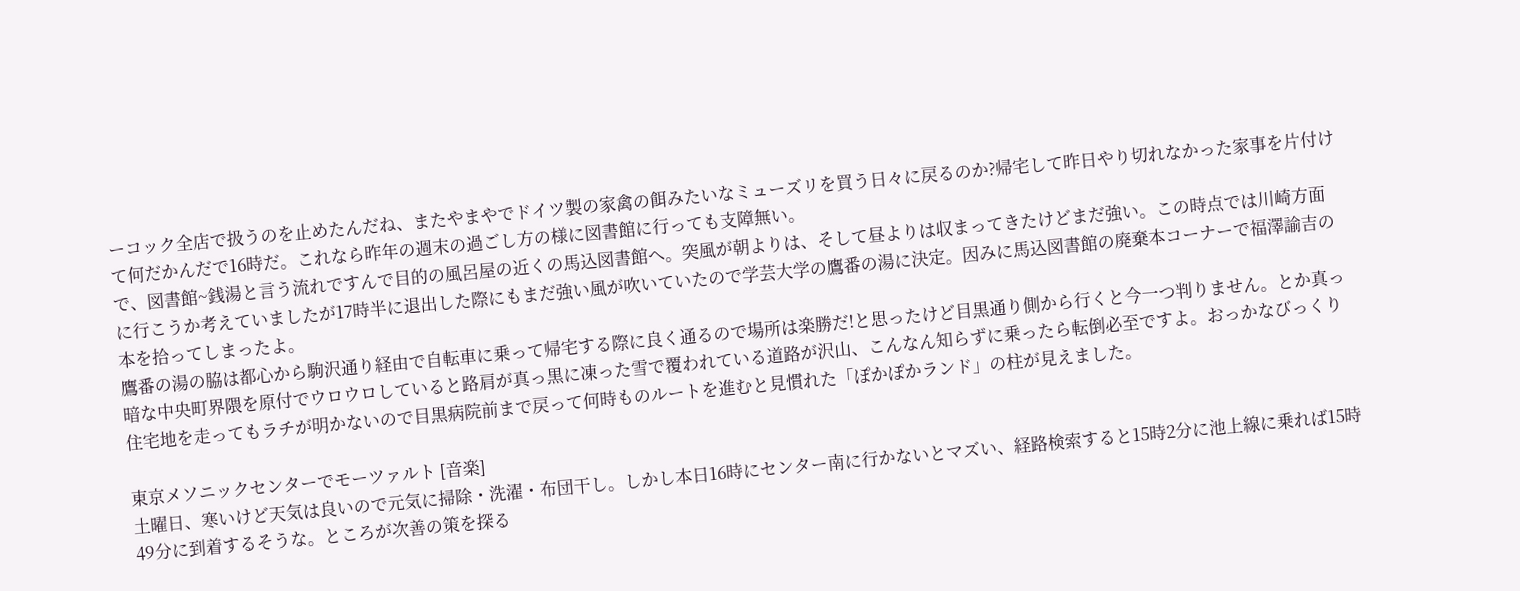ーコック全店で扱うのを止めたんだね、またやまやでドイツ製の家禽の餌みたいなミューズリを買う日々に戻るのか?帰宅して昨日やり切れなかった家事を片付けて何だかんだで16時だ。これなら昨年の週末の過ごし方の様に図書館に行っても支障無い。
で、図書館~銭湯と言う流れですんで目的の風呂屋の近くの馬込図書館へ。突風が朝よりは、そして昼よりは収まってきたけどまだ強い。この時点では川崎方面に行こうか考えていましたが17時半に退出した際にもまだ強い風が吹いていたので学芸大学の鷹番の湯に決定。因みに馬込図書館の廃棄本コーナーで福澤諭吉の本を拾ってしまったよ。
鷹番の湯の脇は都心から駒沢通り経由で自転車に乗って帰宅する際に良く通るので場所は楽勝だ!と思ったけど目黒通り側から行くと今一つ判りません。とか真っ暗な中央町界隈を原付でウロウロしていると路肩が真っ黒に凍った雪で覆われている道路が沢山、こんなん知らずに乗ったら転倒必至ですよ。おっかなびっくり住宅地を走ってもラチが明かないので目黒病院前まで戻って何時ものルートを進むと見慣れた「ぽかぽかランド」の柱が見えました。

東京メソニックセンターでモーツァルト [音楽]
土曜日、寒いけど天気は良いので元気に掃除・洗濯・布団干し。しかし本日16時にセンター南に行かないとマズい、経路検索すると15時2分に池上線に乗れば15時49分に到着するそうな。ところが次善の策を探る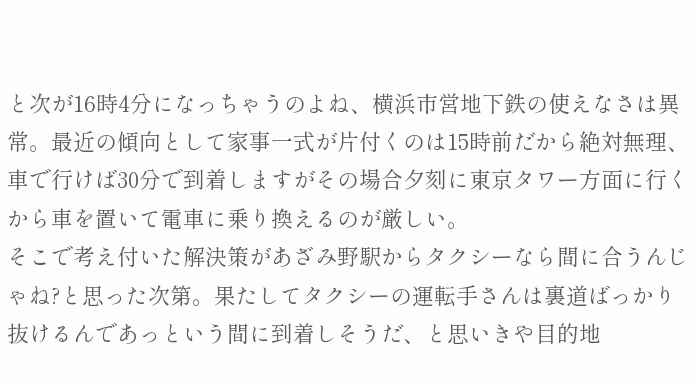と次が16時4分になっちゃうのよね、横浜市営地下鉄の使えなさは異常。最近の傾向として家事一式が片付くのは15時前だから絶対無理、車で行けば30分で到着しますがその場合夕刻に東京タワー方面に行くから車を置いて電車に乗り換えるのが厳しい。
そこで考え付いた解決策があざみ野駅からタクシーなら間に合うんじゃね?と思った次第。果たしてタクシーの運転手さんは裏道ばっかり抜けるんであっという間に到着しそうだ、と思いきや目的地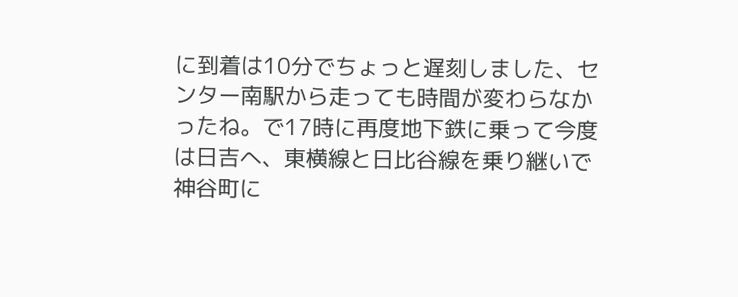に到着は10分でちょっと遅刻しました、センター南駅から走っても時間が変わらなかったね。で17時に再度地下鉄に乗って今度は日吉へ、東横線と日比谷線を乗り継いで神谷町に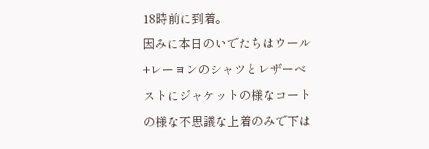18時前に到着。
因みに本日のいでたちはウール+レーヨンのシャツとレザーベストにジャケットの様なコートの様な不思議な上着のみで下は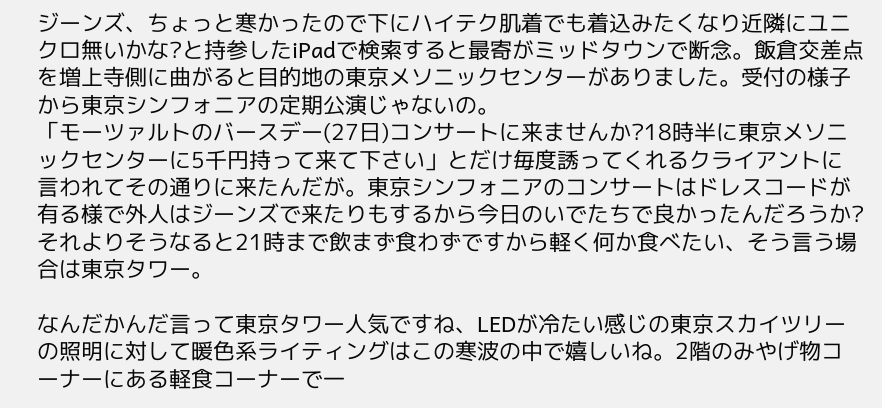ジーンズ、ちょっと寒かったので下にハイテク肌着でも着込みたくなり近隣にユニクロ無いかな?と持参したiPadで検索すると最寄がミッドタウンで断念。飯倉交差点を増上寺側に曲がると目的地の東京メソニックセンターがありました。受付の様子から東京シンフォニアの定期公演じゃないの。
「モーツァルトのバースデー(27日)コンサートに来ませんか?18時半に東京メソニックセンターに5千円持って来て下さい」とだけ毎度誘ってくれるクライアントに言われてその通りに来たんだが。東京シンフォニアのコンサートはドレスコードが有る様で外人はジーンズで来たりもするから今日のいでたちで良かったんだろうか?それよりそうなると21時まで飲まず食わずですから軽く何か食べたい、そう言う場合は東京タワー。

なんだかんだ言って東京タワー人気ですね、LEDが冷たい感じの東京スカイツリーの照明に対して暖色系ライティングはこの寒波の中で嬉しいね。2階のみやげ物コーナーにある軽食コーナーで一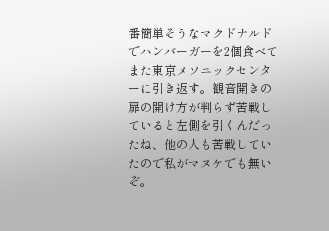番簡単そうなマクドナルドでハンバーガーを2個食べてまた東京メソニックセンターに引き返す。観音開きの扉の開け方が判らず苦戦していると左側を引くんだったね、他の人も苦戦していたので私がマヌケでも無いぞ。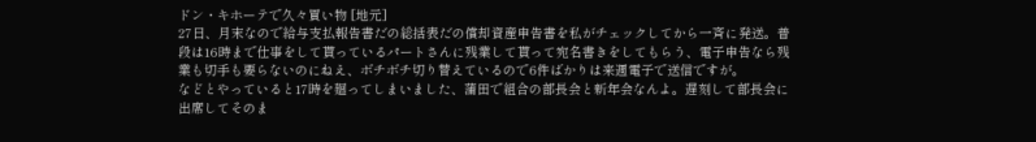ドン・キホーテで久々買い物 [地元]
27日、月末なので給与支払報告書だの総括表だの償却資産申告書を私がチェックしてから一斉に発送。普段は16時まで仕事をして貰っているパートさんに残業して貰って宛名書きをしてもらう、電子申告なら残業も切手も要らないのにねえ、ボチボチ切り替えているので6件ばかりは来週電子で送信ですが。
などとやっていると17時を廻ってしまいました、蒲田で組合の部長会と新年会なんよ。遅刻して部長会に出席してそのま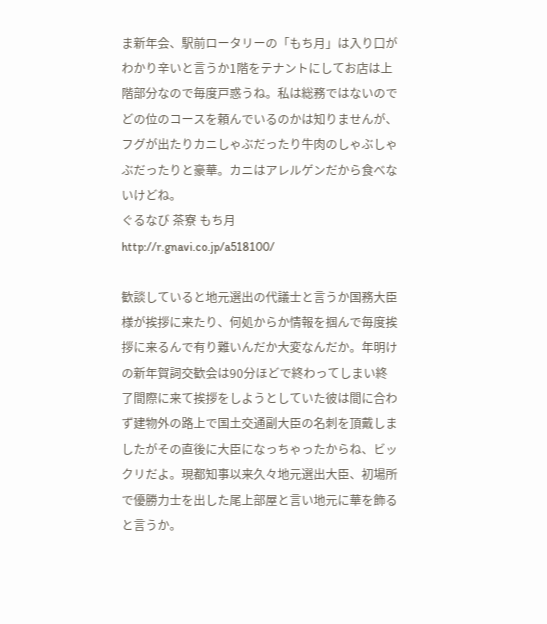ま新年会、駅前ロータリーの「もち月」は入り口がわかり辛いと言うか1階をテナントにしてお店は上階部分なので毎度戸惑うね。私は総務ではないのでどの位のコースを頼んでいるのかは知りませんが、フグが出たりカニしゃぶだったり牛肉のしゃぶしゃぶだったりと豪華。カニはアレルゲンだから食べないけどね。
ぐるなび 茶寮 もち月
http://r.gnavi.co.jp/a518100/

歓談していると地元選出の代議士と言うか国務大臣様が挨拶に来たり、何処からか情報を掴んで毎度挨拶に来るんで有り難いんだか大変なんだか。年明けの新年賀詞交歓会は90分ほどで終わってしまい終了間際に来て挨拶をしようとしていた彼は間に合わず建物外の路上で国土交通副大臣の名刺を頂戴しましたがその直後に大臣になっちゃったからね、ビックリだよ。現都知事以来久々地元選出大臣、初場所で優勝力士を出した尾上部屋と言い地元に華を飾ると言うか。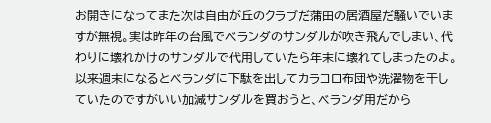お開きになってまた次は自由が丘のクラブだ蒲田の居酒屋だ騒いでいますが無視。実は昨年の台風でベランダのサンダルが吹き飛んでしまい、代わりに壊れかけのサンダルで代用していたら年末に壊れてしまったのよ。以来週末になるとベランダに下駄を出してカラコロ布団や洗濯物を干していたのですがいい加減サンダルを買おうと、ベランダ用だから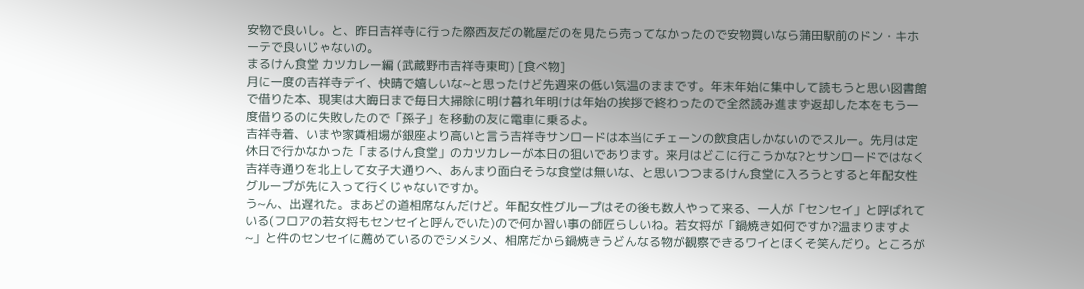安物で良いし。と、昨日吉祥寺に行った際西友だの靴屋だのを見たら売ってなかったので安物買いなら蒲田駅前のドン・キホーテで良いじゃないの。
まるけん食堂 カツカレー編 (武蔵野市吉祥寺東町) [食べ物]
月に一度の吉祥寺デイ、快晴で嬉しいな~と思ったけど先週来の低い気温のままです。年末年始に集中して読もうと思い図書館で借りた本、現実は大晦日まで毎日大掃除に明け暮れ年明けは年始の挨拶で終わったので全然読み進まず返却した本をもう一度借りるのに失敗したので「孫子」を移動の友に電車に乗るよ。
吉祥寺着、いまや家賃相場が銀座より高いと言う吉祥寺サンロードは本当にチェーンの飲食店しかないのでスルー。先月は定休日で行かなかった「まるけん食堂」のカツカレーが本日の狙いであります。来月はどこに行こうかな?とサンロードではなく吉祥寺通りを北上して女子大通りへ、あんまり面白そうな食堂は無いな、と思いつつまるけん食堂に入ろうとすると年配女性グループが先に入って行くじゃないですか。
う~ん、出遅れた。まあどの道相席なんだけど。年配女性グループはその後も数人やって来る、一人が「センセイ」と呼ばれている(フロアの若女将もセンセイと呼んでいた)ので何か習い事の師匠らしいね。若女将が「鍋焼き如何ですか?温まりますよ~」と件のセンセイに薦めているのでシメシメ、相席だから鍋焼きうどんなる物が観察できるワイとほくそ笑んだり。ところが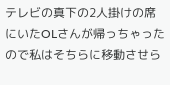テレビの真下の2人掛けの席にいたOLさんが帰っちゃったので私はそちらに移動させら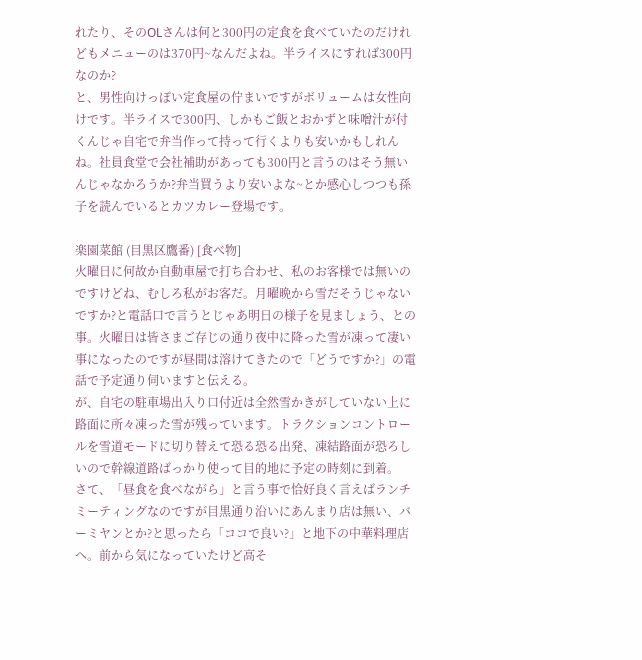れたり、そのOLさんは何と300円の定食を食べていたのだけれどもメニューのは370円~なんだよね。半ライスにすれば300円なのか?
と、男性向けっぽい定食屋の佇まいですがボリュームは女性向けです。半ライスで300円、しかもご飯とおかずと味噌汁が付くんじゃ自宅で弁当作って持って行くよりも安いかもしれんね。社員食堂で会社補助があっても300円と言うのはそう無いんじゃなかろうか?弁当買うより安いよな~とか感心しつつも孫子を読んでいるとカツカレー登場です。

楽園菜館 (目黒区鷹番) [食べ物]
火曜日に何故か自動車屋で打ち合わせ、私のお客様では無いのですけどね、むしろ私がお客だ。月曜晩から雪だそうじゃないですか?と電話口で言うとじゃあ明日の様子を見ましょう、との事。火曜日は皆さまご存じの通り夜中に降った雪が凍って凄い事になったのですが昼間は溶けてきたので「どうですか?」の電話で予定通り伺いますと伝える。
が、自宅の駐車場出入り口付近は全然雪かきがしていない上に路面に所々凍った雪が残っています。トラクションコントロールを雪道モードに切り替えて恐る恐る出発、凍結路面が恐ろしいので幹線道路ばっかり使って目的地に予定の時刻に到着。
さて、「昼食を食べながら」と言う事で恰好良く言えばランチミーティングなのですが目黒通り沿いにあんまり店は無い、バーミヤンとか?と思ったら「ココで良い?」と地下の中華料理店へ。前から気になっていたけど高そ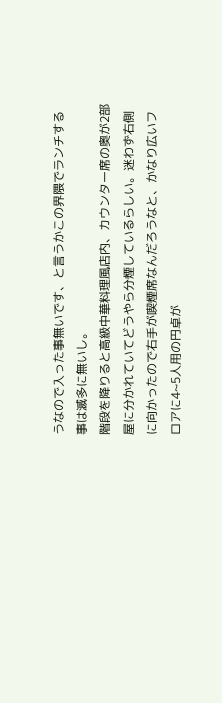うなので入った事無いです、と言うかこの界隈でランチする事は滅多に無いし。
階段を降りると高級中華料理風店内、カウンター席の奥が2部屋に分かれていてどうやら分煙しているらしい。迷わず右側に向かったので右手が喫煙席なんだろうなと、かなり広いフロアに4~5人用の円卓が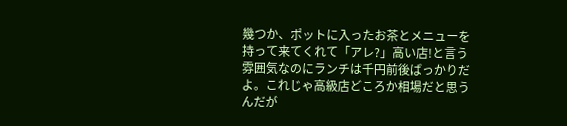幾つか、ポットに入ったお茶とメニューを持って来てくれて「アレ?」高い店!と言う雰囲気なのにランチは千円前後ばっかりだよ。これじゃ高級店どころか相場だと思うんだが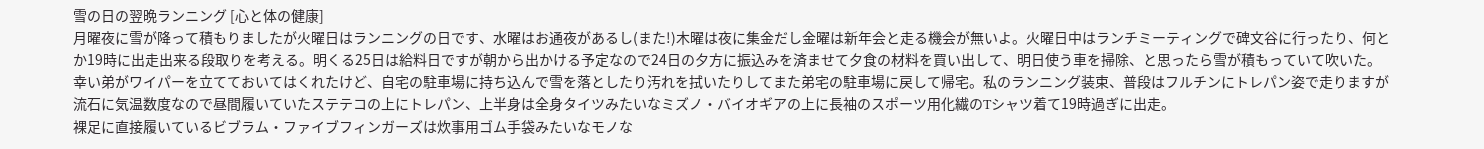雪の日の翌晩ランニング [心と体の健康]
月曜夜に雪が降って積もりましたが火曜日はランニングの日です、水曜はお通夜があるし(また!)木曜は夜に集金だし金曜は新年会と走る機会が無いよ。火曜日中はランチミーティングで碑文谷に行ったり、何とか19時に出走出来る段取りを考える。明くる25日は給料日ですが朝から出かける予定なので24日の夕方に振込みを済ませて夕食の材料を買い出して、明日使う車を掃除、と思ったら雪が積もっていて吹いた。
幸い弟がワイパーを立てておいてはくれたけど、自宅の駐車場に持ち込んで雪を落としたり汚れを拭いたりしてまた弟宅の駐車場に戻して帰宅。私のランニング装束、普段はフルチンにトレパン姿で走りますが流石に気温数度なので昼間履いていたステテコの上にトレパン、上半身は全身タイツみたいなミズノ・バイオギアの上に長袖のスポーツ用化繊のTシャツ着て19時過ぎに出走。
裸足に直接履いているビブラム・ファイブフィンガーズは炊事用ゴム手袋みたいなモノな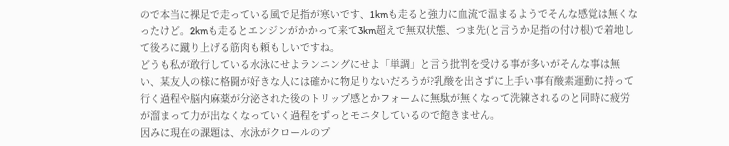ので本当に裸足で走っている風で足指が寒いです、1kmも走ると強力に血流で温まるようでそんな感覚は無くなったけど。2kmも走るとエンジンがかかって来て3km超えで無双状態、つま先(と言うか足指の付け根)で着地して後ろに蹴り上げる筋肉も頼もしいですね。
どうも私が敢行している水泳にせよランニングにせよ「単調」と言う批判を受ける事が多いがそんな事は無い、某友人の様に格闘が好きな人には確かに物足りないだろうが?乳酸を出さずに上手い事有酸素運動に持って行く過程や脳内麻薬が分泌された後のトリップ感とかフォームに無駄が無くなって洗練されるのと同時に疲労が溜まって力が出なくなっていく過程をずっとモニタしているので飽きません。
因みに現在の課題は、水泳がクロールのプ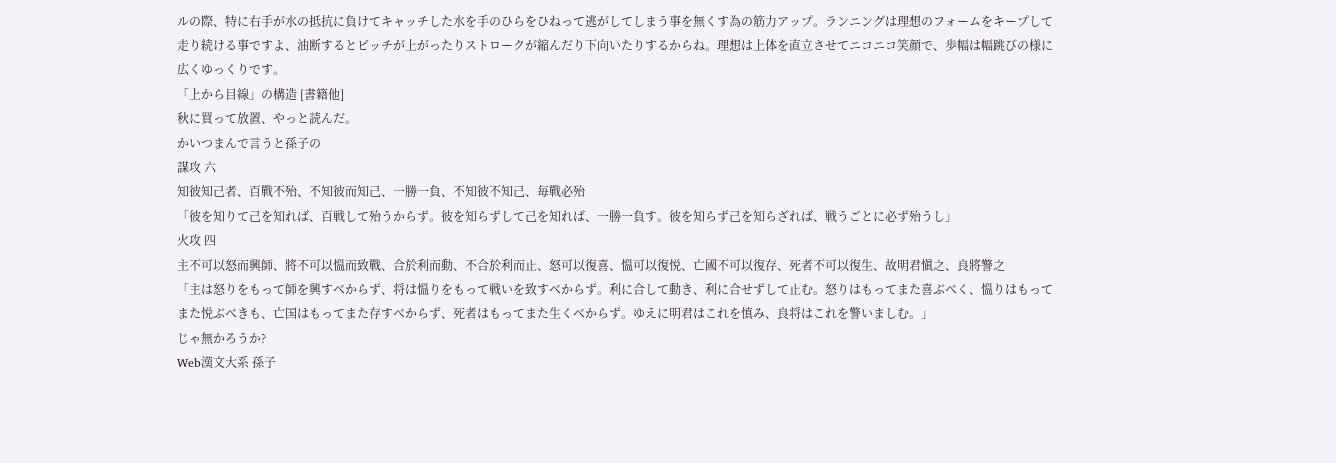ルの際、特に右手が水の抵抗に負けてキャッチした水を手のひらをひねって逃がしてしまう事を無くす為の筋力アップ。ランニングは理想のフォームをキープして走り続ける事ですよ、油断するとピッチが上がったりストロークが縮んだり下向いたりするからね。理想は上体を直立させてニコニコ笑顔で、歩幅は幅跳びの様に広くゆっくりです。
「上から目線」の構造 [書籍他]
秋に買って放置、やっと読んだ。
かいつまんで言うと孫子の
謀攻 六
知彼知己者、百戰不殆、不知彼而知己、一勝一負、不知彼不知己、毎戰必殆
「彼を知りて己を知れば、百戦して殆うからず。彼を知らずして己を知れば、一勝一負す。彼を知らず己を知らざれば、戦うごとに必ず殆うし」
火攻 四
主不可以怒而興師、將不可以慍而致戰、合於利而動、不合於利而止、怒可以復喜、慍可以復悦、亡國不可以復存、死者不可以復生、故明君愼之、良將警之
「主は怒りをもって師を興すべからず、将は慍りをもって戦いを致すべからず。利に合して動き、利に合せずして止む。怒りはもってまた喜ぶべく、慍りはもってまた悦ぶべきも、亡国はもってまた存すべからず、死者はもってまた生くべからず。ゆえに明君はこれを慎み、良将はこれを警いましむ。」
じゃ無かろうか?
Web漢文大系 孫子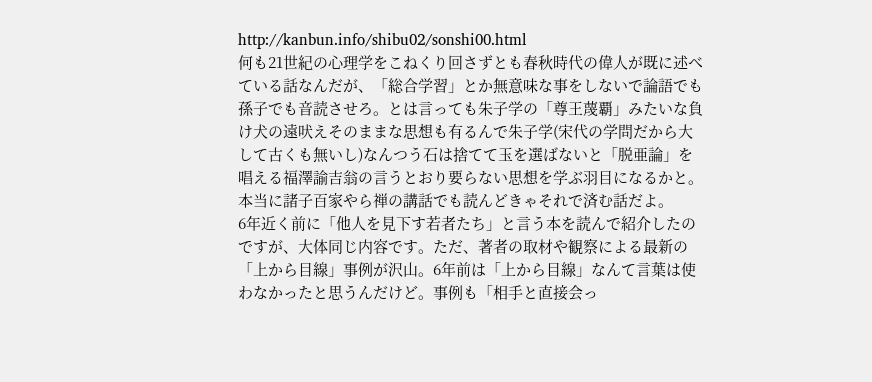http://kanbun.info/shibu02/sonshi00.html
何も21世紀の心理学をこねくり回さずとも春秋時代の偉人が既に述べている話なんだが、「総合学習」とか無意味な事をしないで論語でも孫子でも音読させろ。とは言っても朱子学の「尊王蔑覇」みたいな負け犬の遠吠えそのままな思想も有るんで朱子学(宋代の学問だから大して古くも無いし)なんつう石は捨てて玉を選ばないと「脱亜論」を唱える福澤諭吉翁の言うとおり要らない思想を学ぶ羽目になるかと。本当に諸子百家やら禅の講話でも読んどきゃそれで済む話だよ。
6年近く前に「他人を見下す若者たち」と言う本を読んで紹介したのですが、大体同じ内容です。ただ、著者の取材や観察による最新の「上から目線」事例が沢山。6年前は「上から目線」なんて言葉は使わなかったと思うんだけど。事例も「相手と直接会っ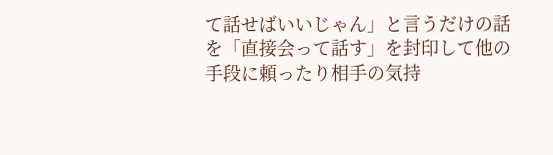て話せばいいじゃん」と言うだけの話を「直接会って話す」を封印して他の手段に頼ったり相手の気持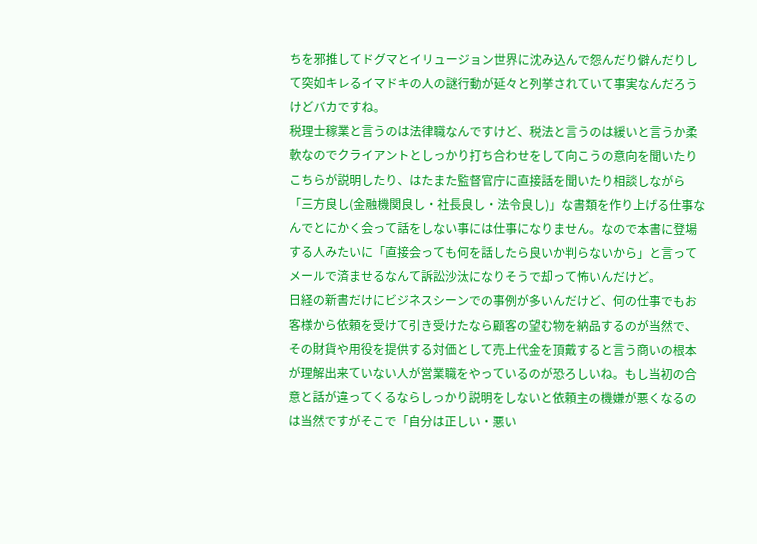ちを邪推してドグマとイリュージョン世界に沈み込んで怨んだり僻んだりして突如キレるイマドキの人の謎行動が延々と列挙されていて事実なんだろうけどバカですね。
税理士稼業と言うのは法律職なんですけど、税法と言うのは緩いと言うか柔軟なのでクライアントとしっかり打ち合わせをして向こうの意向を聞いたりこちらが説明したり、はたまた監督官庁に直接話を聞いたり相談しながら「三方良し(金融機関良し・社長良し・法令良し)」な書類を作り上げる仕事なんでとにかく会って話をしない事には仕事になりません。なので本書に登場する人みたいに「直接会っても何を話したら良いか判らないから」と言ってメールで済ませるなんて訴訟沙汰になりそうで却って怖いんだけど。
日経の新書だけにビジネスシーンでの事例が多いんだけど、何の仕事でもお客様から依頼を受けて引き受けたなら顧客の望む物を納品するのが当然で、その財貨や用役を提供する対価として売上代金を頂戴すると言う商いの根本が理解出来ていない人が営業職をやっているのが恐ろしいね。もし当初の合意と話が違ってくるならしっかり説明をしないと依頼主の機嫌が悪くなるのは当然ですがそこで「自分は正しい・悪い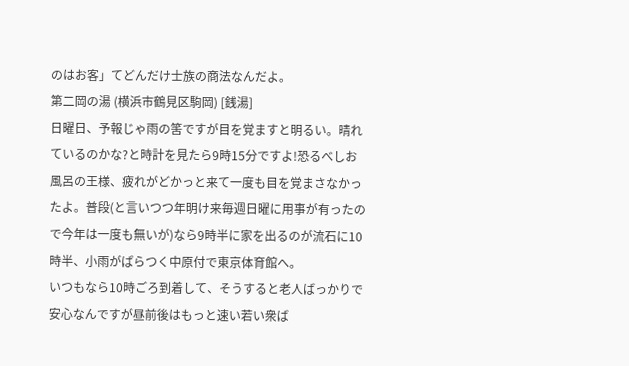のはお客」てどんだけ士族の商法なんだよ。
第二岡の湯 (横浜市鶴見区駒岡) [銭湯]
日曜日、予報じゃ雨の筈ですが目を覚ますと明るい。晴れているのかな?と時計を見たら9時15分ですよ!恐るべしお風呂の王様、疲れがどかっと来て一度も目を覚まさなかったよ。普段(と言いつつ年明け来毎週日曜に用事が有ったので今年は一度も無いが)なら9時半に家を出るのが流石に10時半、小雨がぱらつく中原付で東京体育館へ。
いつもなら10時ごろ到着して、そうすると老人ばっかりで安心なんですが昼前後はもっと速い若い衆ば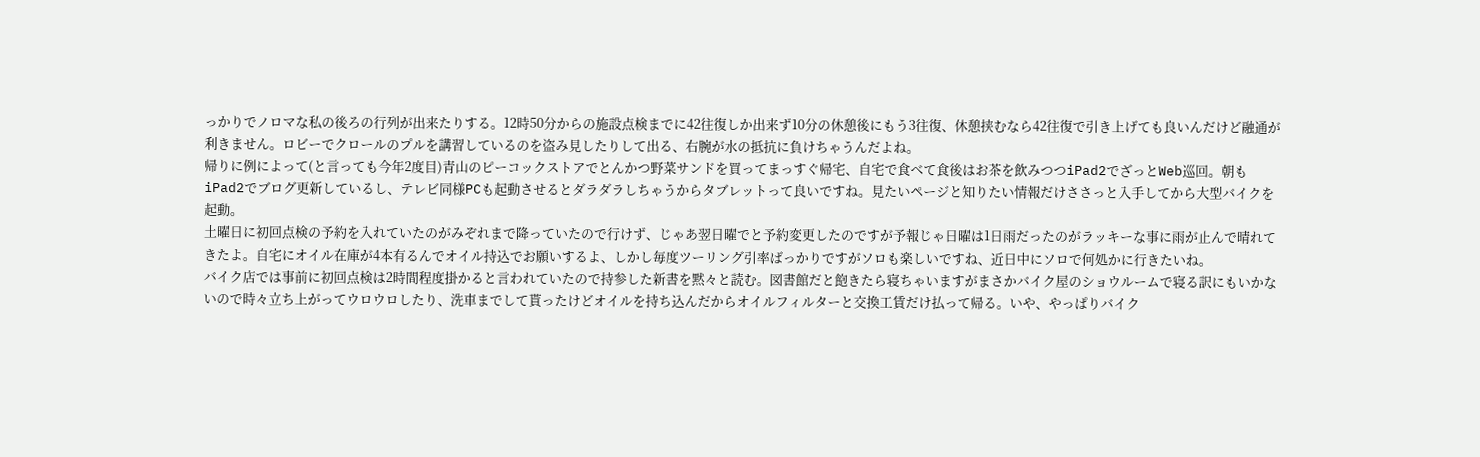っかりでノロマな私の後ろの行列が出来たりする。12時50分からの施設点検までに42往復しか出来ず10分の休憩後にもう3往復、休憩挟むなら42往復で引き上げても良いんだけど融通が利きません。ロビーでクロールのプルを講習しているのを盗み見したりして出る、右腕が水の抵抗に負けちゃうんだよね。
帰りに例によって(と言っても今年2度目)青山のピーコックストアでとんかつ野菜サンドを買ってまっすぐ帰宅、自宅で食べて食後はお茶を飲みつつiPad2でざっとWeb巡回。朝もiPad2でブログ更新しているし、テレビ同様PCも起動させるとダラダラしちゃうからタブレットって良いですね。見たいページと知りたい情報だけささっと入手してから大型バイクを起動。
土曜日に初回点検の予約を入れていたのがみぞれまで降っていたので行けず、じゃあ翌日曜でと予約変更したのですが予報じゃ日曜は1日雨だったのがラッキーな事に雨が止んで晴れてきたよ。自宅にオイル在庫が4本有るんでオイル持込でお願いするよ、しかし毎度ツーリング引率ばっかりですがソロも楽しいですね、近日中にソロで何処かに行きたいね。
バイク店では事前に初回点検は2時間程度掛かると言われていたので持参した新書を黙々と読む。図書館だと飽きたら寝ちゃいますがまさかバイク屋のショウルームで寝る訳にもいかないので時々立ち上がってウロウロしたり、洗車までして貰ったけどオイルを持ち込んだからオイルフィルターと交換工賃だけ払って帰る。いや、やっぱりバイク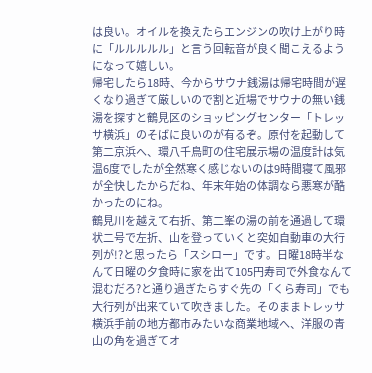は良い。オイルを換えたらエンジンの吹け上がり時に「ルルルルル」と言う回転音が良く聞こえるようになって嬉しい。
帰宅したら18時、今からサウナ銭湯は帰宅時間が遅くなり過ぎて厳しいので割と近場でサウナの無い銭湯を探すと鶴見区のショッピングセンター「トレッサ横浜」のそばに良いのが有るぞ。原付を起動して第二京浜へ、環八千鳥町の住宅展示場の温度計は気温6度でしたが全然寒く感じないのは9時間寝て風邪が全快したからだね、年末年始の体調なら悪寒が酷かったのにね。
鶴見川を越えて右折、第二峯の湯の前を通過して環状二号で左折、山を登っていくと突如自動車の大行列が!?と思ったら「スシロー」です。日曜18時半なんて日曜の夕食時に家を出て105円寿司で外食なんて混むだろ?と通り過ぎたらすぐ先の「くら寿司」でも大行列が出来ていて吹きました。そのままトレッサ横浜手前の地方都市みたいな商業地域へ、洋服の青山の角を過ぎてオ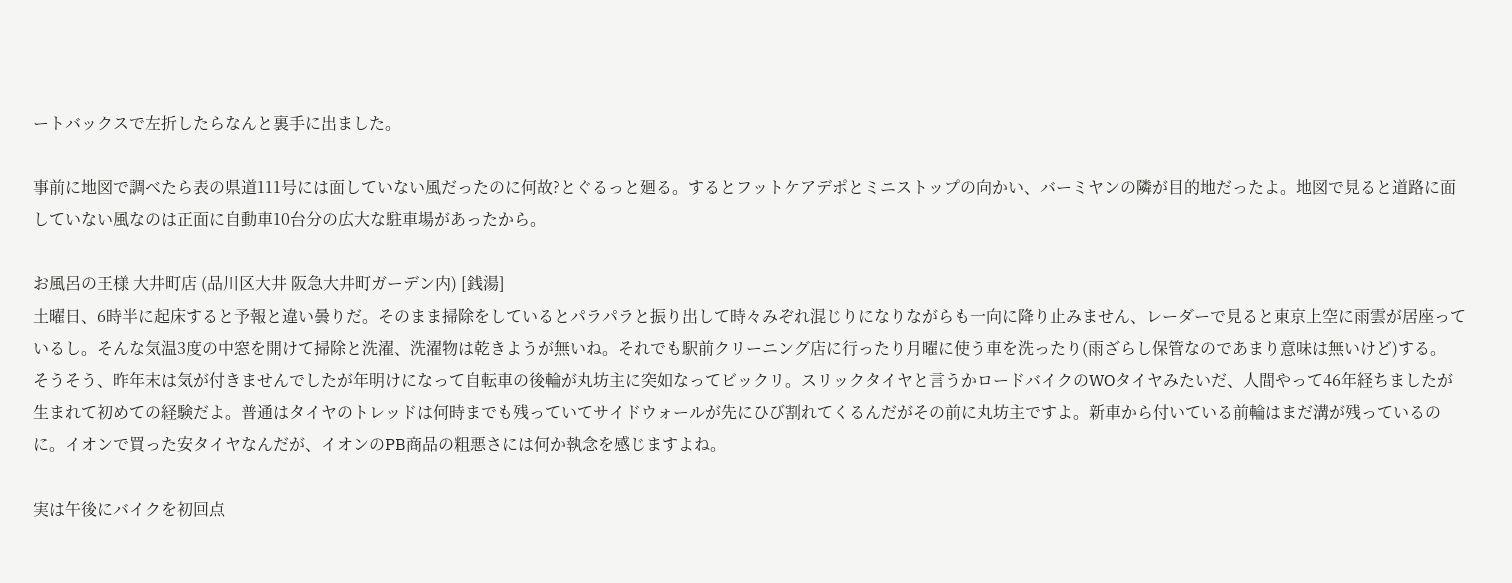ートバックスで左折したらなんと裏手に出ました。

事前に地図で調べたら表の県道111号には面していない風だったのに何故?とぐるっと廻る。するとフットケアデポとミニストップの向かい、バーミヤンの隣が目的地だったよ。地図で見ると道路に面していない風なのは正面に自動車10台分の広大な駐車場があったから。

お風呂の王様 大井町店 (品川区大井 阪急大井町ガーデン内) [銭湯]
土曜日、6時半に起床すると予報と違い曇りだ。そのまま掃除をしているとパラパラと振り出して時々みぞれ混じりになりながらも一向に降り止みません、レーダーで見ると東京上空に雨雲が居座っているし。そんな気温3度の中窓を開けて掃除と洗濯、洗濯物は乾きようが無いね。それでも駅前クリーニング店に行ったり月曜に使う車を洗ったり(雨ざらし保管なのであまり意味は無いけど)する。
そうそう、昨年末は気が付きませんでしたが年明けになって自転車の後輪が丸坊主に突如なってビックリ。スリックタイヤと言うかロードバイクのWOタイヤみたいだ、人間やって46年経ちましたが生まれて初めての経験だよ。普通はタイヤのトレッドは何時までも残っていてサイドウォールが先にひび割れてくるんだがその前に丸坊主ですよ。新車から付いている前輪はまだ溝が残っているのに。イオンで買った安タイヤなんだが、イオンのPB商品の粗悪さには何か執念を感じますよね。

実は午後にバイクを初回点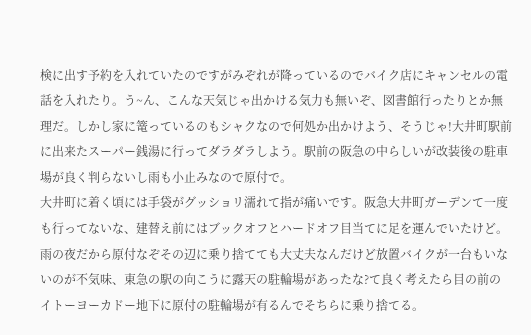検に出す予約を入れていたのですがみぞれが降っているのでバイク店にキャンセルの電話を入れたり。う~ん、こんな天気じゃ出かける気力も無いぞ、図書館行ったりとか無理だ。しかし家に篭っているのもシャクなので何処か出かけよう、そうじゃ!大井町駅前に出来たスーパー銭湯に行ってダラダラしよう。駅前の阪急の中らしいが改装後の駐車場が良く判らないし雨も小止みなので原付で。
大井町に着く頃には手袋がグッショリ濡れて指が痛いです。阪急大井町ガーデンて一度も行ってないな、建替え前にはブックオフとハードオフ目当てに足を運んでいたけど。雨の夜だから原付なぞその辺に乗り捨てても大丈夫なんだけど放置バイクが一台もいないのが不気味、東急の駅の向こうに露天の駐輪場があったな?て良く考えたら目の前のイトーヨーカドー地下に原付の駐輪場が有るんでそちらに乗り捨てる。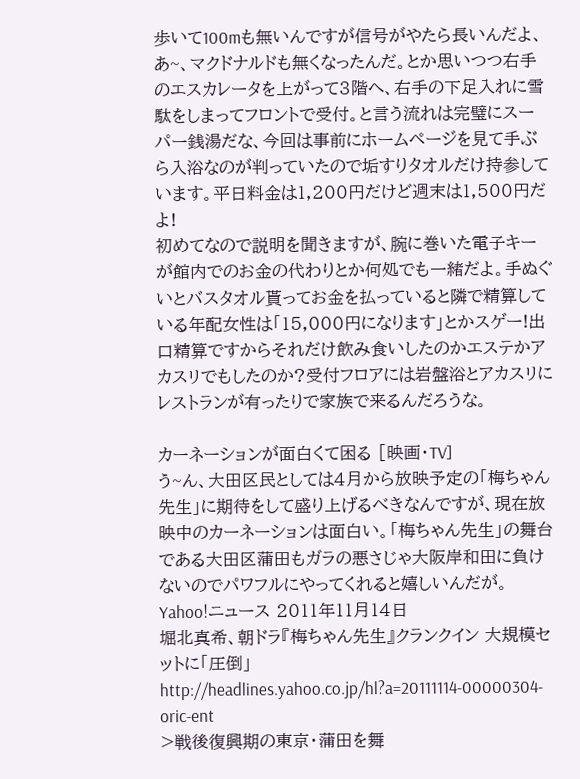歩いて100mも無いんですが信号がやたら長いんだよ、あ~、マクドナルドも無くなったんだ。とか思いつつ右手のエスカレータを上がって3階へ、右手の下足入れに雪駄をしまってフロントで受付。と言う流れは完璧にスーパー銭湯だな、今回は事前にホームページを見て手ぶら入浴なのが判っていたので垢すりタオルだけ持参しています。平日料金は1,200円だけど週末は1,500円だよ!
初めてなので説明を聞きますが、腕に巻いた電子キーが館内でのお金の代わりとか何処でも一緒だよ。手ぬぐいとバスタオル貰ってお金を払っていると隣で精算している年配女性は「15,000円になります」とかスゲー!出口精算ですからそれだけ飲み食いしたのかエステかアカスリでもしたのか?受付フロアには岩盤浴とアカスリにレストランが有ったりで家族で来るんだろうな。

カーネーションが面白くて困る [映画・TV]
う~ん、大田区民としては4月から放映予定の「梅ちゃん先生」に期待をして盛り上げるべきなんですが、現在放映中のカーネーションは面白い。「梅ちゃん先生」の舞台である大田区蒲田もガラの悪さじゃ大阪岸和田に負けないのでパワフルにやってくれると嬉しいんだが。
Yahoo!ニュース 2011年11月14日
堀北真希、朝ドラ『梅ちゃん先生』クランクイン 大規模セットに「圧倒」
http://headlines.yahoo.co.jp/hl?a=20111114-00000304-oric-ent
>戦後復興期の東京・蒲田を舞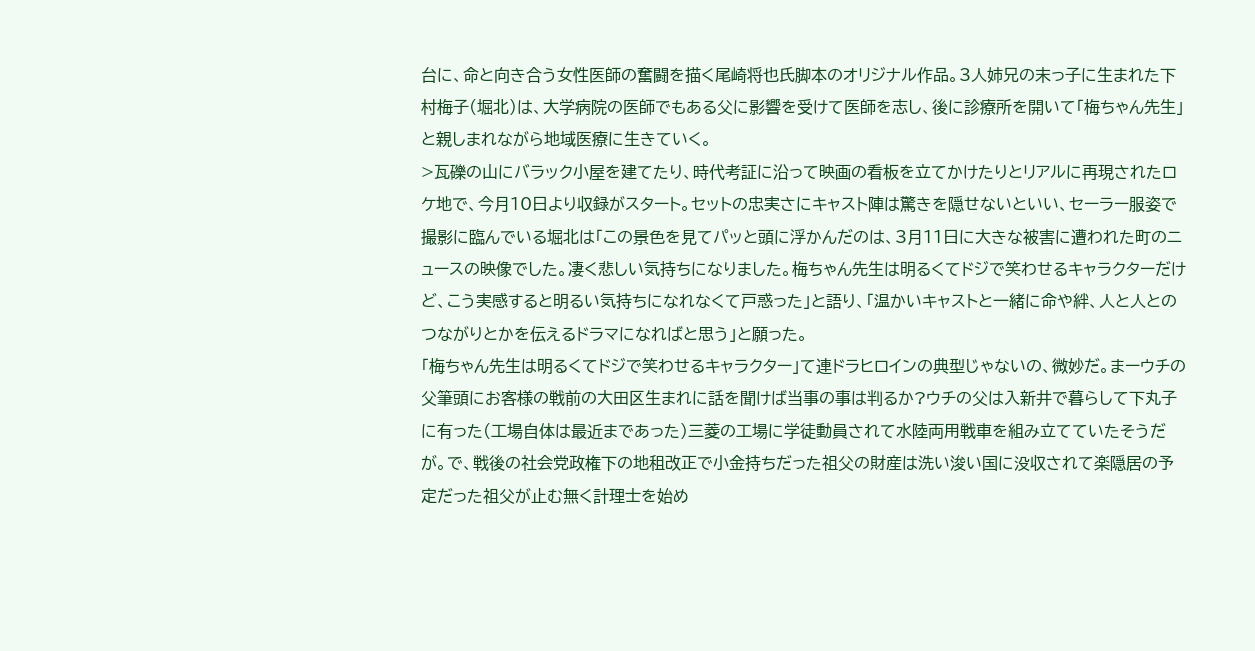台に、命と向き合う女性医師の奮闘を描く尾崎将也氏脚本のオリジナル作品。3人姉兄の末っ子に生まれた下村梅子(堀北)は、大学病院の医師でもある父に影響を受けて医師を志し、後に診療所を開いて「梅ちゃん先生」と親しまれながら地域医療に生きていく。
>瓦礫の山にバラック小屋を建てたり、時代考証に沿って映画の看板を立てかけたりとリアルに再現されたロケ地で、今月10日より収録がスタート。セットの忠実さにキャスト陣は驚きを隠せないといい、セーラー服姿で撮影に臨んでいる堀北は「この景色を見てパッと頭に浮かんだのは、3月11日に大きな被害に遭われた町のニュースの映像でした。凄く悲しい気持ちになりました。梅ちゃん先生は明るくてドジで笑わせるキャラクターだけど、こう実感すると明るい気持ちになれなくて戸惑った」と語り、「温かいキャストと一緒に命や絆、人と人とのつながりとかを伝えるドラマになればと思う」と願った。
「梅ちゃん先生は明るくてドジで笑わせるキャラクター」て連ドラヒロインの典型じゃないの、微妙だ。まーウチの父筆頭にお客様の戦前の大田区生まれに話を聞けば当事の事は判るか?ウチの父は入新井で暮らして下丸子に有った(工場自体は最近まであった)三菱の工場に学徒動員されて水陸両用戦車を組み立てていたそうだが。で、戦後の社会党政権下の地租改正で小金持ちだった祖父の財産は洗い浚い国に没収されて楽隠居の予定だった祖父が止む無く計理士を始め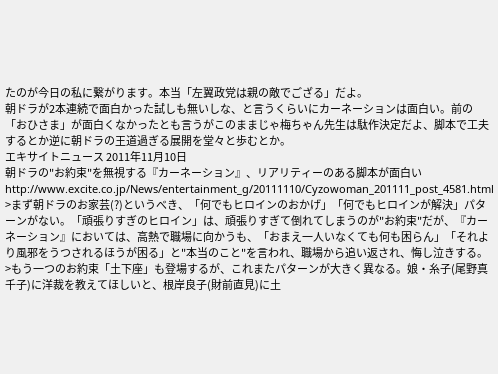たのが今日の私に繋がります。本当「左翼政党は親の敵でござる」だよ。
朝ドラが2本連続で面白かった試しも無いしな、と言うくらいにカーネーションは面白い。前の「おひさま」が面白くなかったとも言うがこのままじゃ梅ちゃん先生は駄作決定だよ、脚本で工夫するとか逆に朝ドラの王道過ぎる展開を堂々と歩むとか。
エキサイトニュース 2011年11月10日
朝ドラの"お約束"を無視する『カーネーション』、リアリティーのある脚本が面白い
http://www.excite.co.jp/News/entertainment_g/20111110/Cyzowoman_201111_post_4581.html
>まず朝ドラのお家芸(?)というべき、「何でもヒロインのおかげ」「何でもヒロインが解決」パターンがない。「頑張りすぎのヒロイン」は、頑張りすぎて倒れてしまうのが"お約束"だが、『カーネーション』においては、高熱で職場に向かうも、「おまえ一人いなくても何も困らん」「それより風邪をうつされるほうが困る」と"本当のこと"を言われ、職場から追い返され、悔し泣きする。
>もう一つのお約束「土下座」も登場するが、これまたパターンが大きく異なる。娘・糸子(尾野真千子)に洋裁を教えてほしいと、根岸良子(財前直見)に土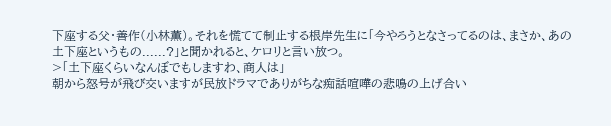下座する父・善作(小林薫)。それを慌てて制止する根岸先生に「今やろうとなさってるのは、まさか、あの土下座というもの......?」と聞かれると、ケロリと言い放つ。
>「土下座くらいなんぼでもしますわ、商人は」
朝から怒号が飛び交いますが民放ドラマでありがちな痴話喧嘩の悲鳴の上げ合い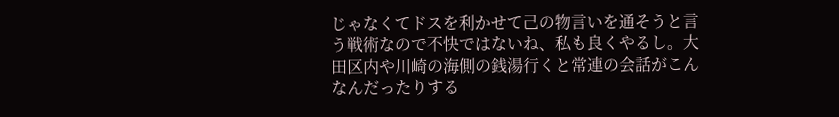じゃなくてドスを利かせて己の物言いを通そうと言う戦術なので不快ではないね、私も良くやるし。大田区内や川崎の海側の銭湯行くと常連の会話がこんなんだったりする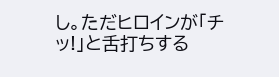し。ただヒロインが「チッ!」と舌打ちする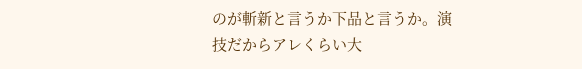のが斬新と言うか下品と言うか。演技だからアレくらい大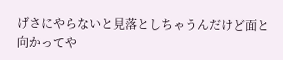げさにやらないと見落としちゃうんだけど面と向かってや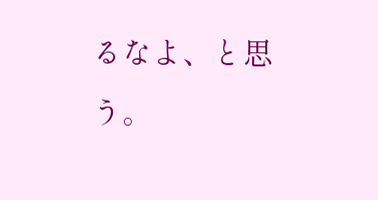るなよ、と思う。